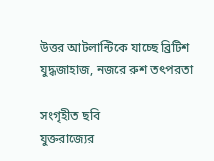উত্তর আটলান্টিকে যাচ্ছে ব্রিটিশ যুদ্ধজাহাজ, নজরে রুশ তৎপরতা

সংগৃহীত ছবি
যুক্তরাজ্যের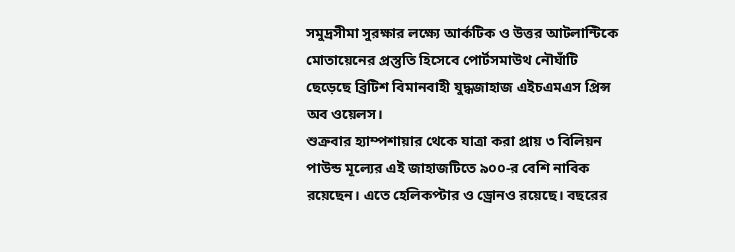সমুদ্রসীমা সুরক্ষার লক্ষ্যে আর্কটিক ও উত্তর আটলান্টিকে মোতায়েনের প্রস্তুতি হিসেবে পোর্টসমাউথ নৌঘাঁটি ছেড়েছে ব্রিটিশ বিমানবাহী যুদ্ধজাহাজ এইচএমএস প্রিন্স অব ওয়েলস।
শুক্রবার হ্যাম্পশায়ার থেকে যাত্রা করা প্রায় ৩ বিলিয়ন পাউন্ড মূল্যের এই জাহাজটিতে ৯০০-র বেশি নাবিক রয়েছেন। এতে হেলিকপ্টার ও ড্রোনও রয়েছে। বছরের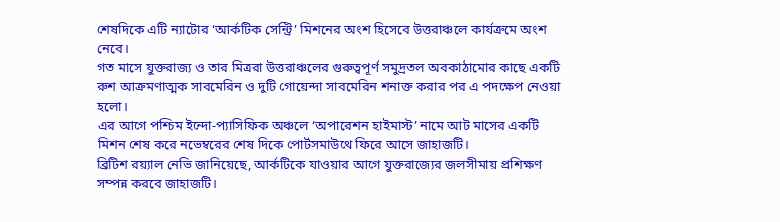শেষদিকে এটি ন্যাটোর ‘আর্কটিক সেন্ট্রি’ মিশনের অংশ হিসেবে উত্তরাঞ্চলে কার্যক্রমে অংশ নেবে।
গত মাসে যুক্তরাজ্য ও তার মিত্ররা উত্তরাঞ্চলের গুরুত্বপূর্ণ সমুদ্রতল অবকাঠামোর কাছে একটি রুশ আক্রমণাত্মক সাবমেরিন ও দুটি গোয়েন্দা সাবমেরিন শনাক্ত করার পর এ পদক্ষেপ নেওয়া হলো।
এর আগে পশ্চিম ইন্দো-প্যাসিফিক অঞ্চলে ‘অপারেশন হাইমাস্ট’ নামে আট মাসের একটি মিশন শেষ করে নভেম্বরের শেষ দিকে পোর্টসমাউথে ফিরে আসে জাহাজটি।
ব্রিটিশ রয়্যাল নেভি জানিয়েছে, আর্কটিকে যাওয়ার আগে যুক্তরাজ্যের জলসীমায় প্রশিক্ষণ সম্পন্ন করবে জাহাজটি।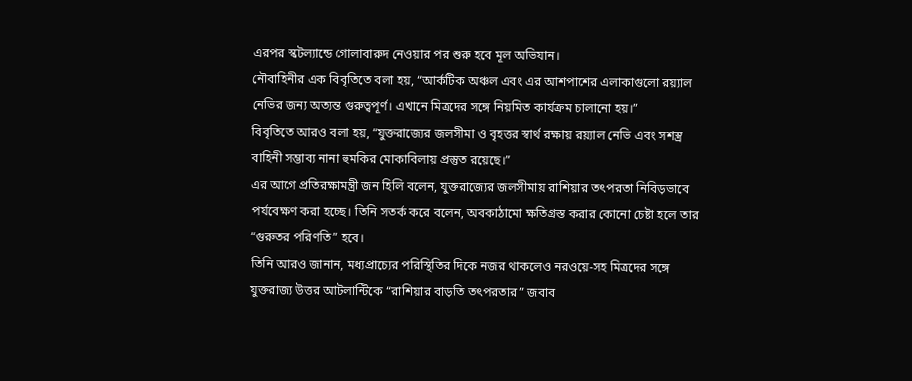এরপর স্কটল্যান্ডে গোলাবারুদ নেওয়ার পর শুরু হবে মূল অভিযান।
নৌবাহিনীর এক বিবৃতিতে বলা হয়, “আর্কটিক অঞ্চল এবং এর আশপাশের এলাকাগুলো রয়্যাল নেভির জন্য অত্যন্ত গুরুত্বপূর্ণ। এখানে মিত্রদের সঙ্গে নিয়মিত কার্যক্রম চালানো হয়।”
বিবৃতিতে আরও বলা হয়, “যুক্তরাজ্যের জলসীমা ও বৃহত্তর স্বার্থ রক্ষায় রয়্যাল নেভি এবং সশস্ত্র বাহিনী সম্ভাব্য নানা হুমকির মোকাবিলায় প্রস্তুত রয়েছে।”
এর আগে প্রতিরক্ষামন্ত্রী জন হিলি বলেন, যুক্তরাজ্যের জলসীমায় রাশিয়ার তৎপরতা নিবিড়ভাবে পর্যবেক্ষণ করা হচ্ছে। তিনি সতর্ক করে বলেন, অবকাঠামো ক্ষতিগ্রস্ত করার কোনো চেষ্টা হলে তার “গুরুতর পরিণতি” হবে।
তিনি আরও জানান, মধ্যপ্রাচ্যের পরিস্থিতির দিকে নজর থাকলেও নরওয়ে-সহ মিত্রদের সঙ্গে যুক্তরাজ্য উত্তর আটলান্টিকে “রাশিয়ার বাড়তি তৎপরতার” জবাব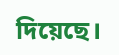দিয়েছে।